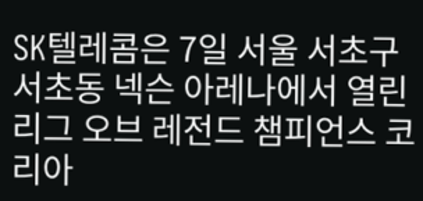SK텔레콤은 7일 서울 서초구 서초동 넥슨 아레나에서 열린 리그 오브 레전드 챔피언스 코리아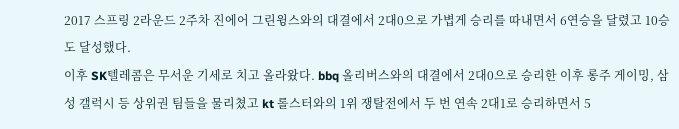2017 스프링 2라운드 2주차 진에어 그린윙스와의 대결에서 2대0으로 가볍게 승리를 따내면서 6연승을 달렸고 10승도 달성했다.
이후 SK텔레콤은 무서운 기세로 치고 올라왔다. bbq 올리버스와의 대결에서 2대0으로 승리한 이후 롱주 게이밍, 삼성 갤럭시 등 상위권 팀들을 물리쳤고 kt 롤스터와의 1위 쟁탈전에서 두 번 연속 2대1로 승리하면서 5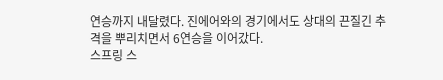연승까지 내달렸다. 진에어와의 경기에서도 상대의 끈질긴 추격을 뿌리치면서 6연승을 이어갔다.
스프링 스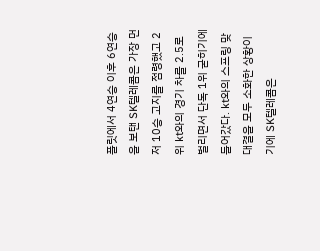플릿에서 4연승 이후 6연승을 보탠 SK텔레콤은 가장 먼저 10승 고지를 점령했고 2위 kt와의 경기 차를 2.5로 벌리면서 단독 1위 굳히기에 들어갔다. kt와의 스프링 맞대결을 모두 소화한 상황이기에 SK텔레콤은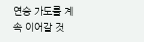연승 가도를 계속 이어갈 것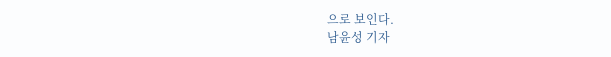으로 보인다.
남윤성 기자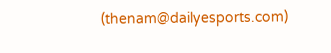(thenam@dailyesports.com)